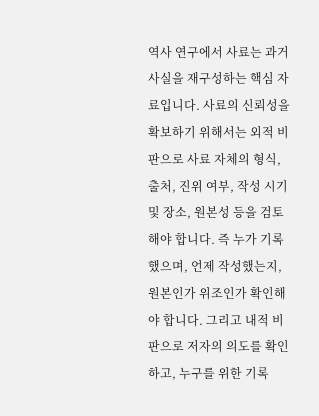역사 연구에서 사료는 과거 사실을 재구성하는 핵심 자료입니다. 사료의 신뢰성을 확보하기 위해서는 외적 비판으로 사료 자체의 형식, 출처, 진위 여부, 작성 시기 및 장소, 원본성 등을 검토해야 합니다. 즉 누가 기록했으며, 언제 작성했는지, 원본인가 위조인가 확인해야 합니다. 그리고 내적 비판으로 저자의 의도를 확인하고, 누구를 위한 기록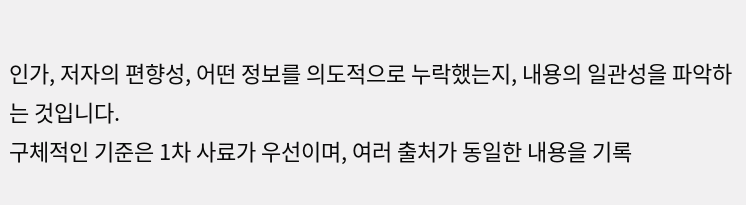인가, 저자의 편향성, 어떤 정보를 의도적으로 누락했는지, 내용의 일관성을 파악하는 것입니다.
구체적인 기준은 1차 사료가 우선이며, 여러 출처가 동일한 내용을 기록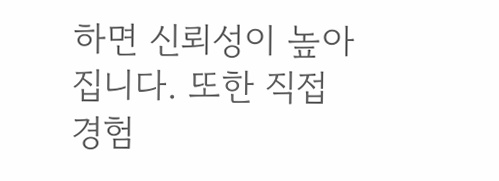하면 신뢰성이 높아집니다. 또한 직접 경험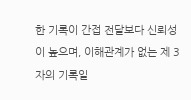한 기록이 간접 전달보다 신뢰성이 높으며, 이해관계가 없는 제 3자의 기록일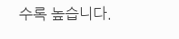수록 높습니다.